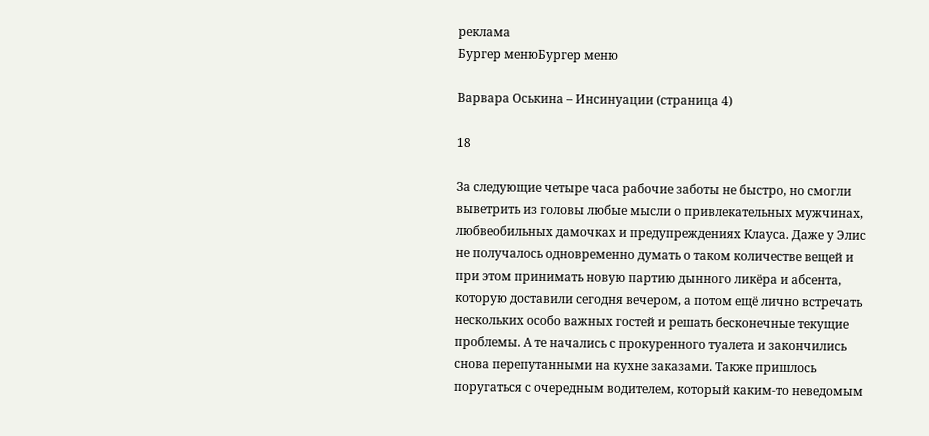реклама
Бургер менюБургер меню

Варвара Оськина – Инсинуации (страница 4)

18

За следующие четыре часа рабочие заботы не быстро, но смогли выветрить из головы любые мысли о привлекательных мужчинах, любвеобильных дамочках и предупреждениях Клауса. Даже у Элис не получалось одновременно думать о таком количестве вещей и при этом принимать новую партию дынного ликёра и абсента, которую доставили сегодня вечером, а потом ещё лично встречать нескольких особо важных гостей и решать бесконечные текущие проблемы. А те начались с прокуренного туалета и закончились снова перепутанными на кухне заказами. Также пришлось поругаться с очередным водителем, который каким-то неведомым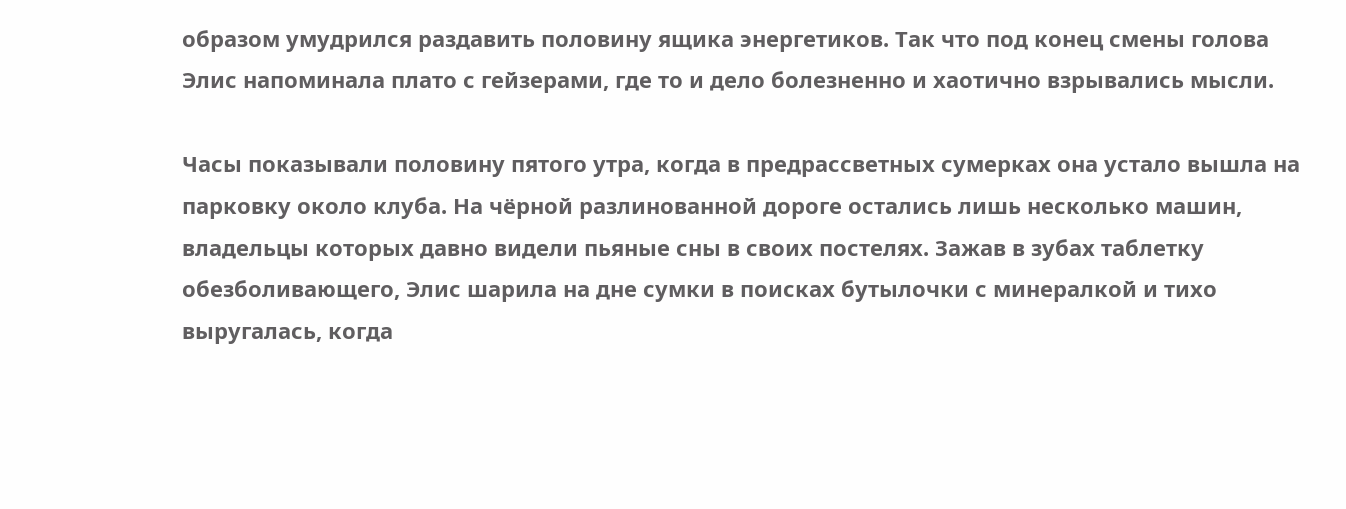образом умудрился раздавить половину ящика энергетиков. Так что под конец смены голова Элис напоминала плато с гейзерами, где то и дело болезненно и хаотично взрывались мысли.

Часы показывали половину пятого утра, когда в предрассветных сумерках она устало вышла на парковку около клуба. На чёрной разлинованной дороге остались лишь несколько машин, владельцы которых давно видели пьяные сны в своих постелях. Зажав в зубах таблетку обезболивающего, Элис шарила на дне сумки в поисках бутылочки с минералкой и тихо выругалась, когда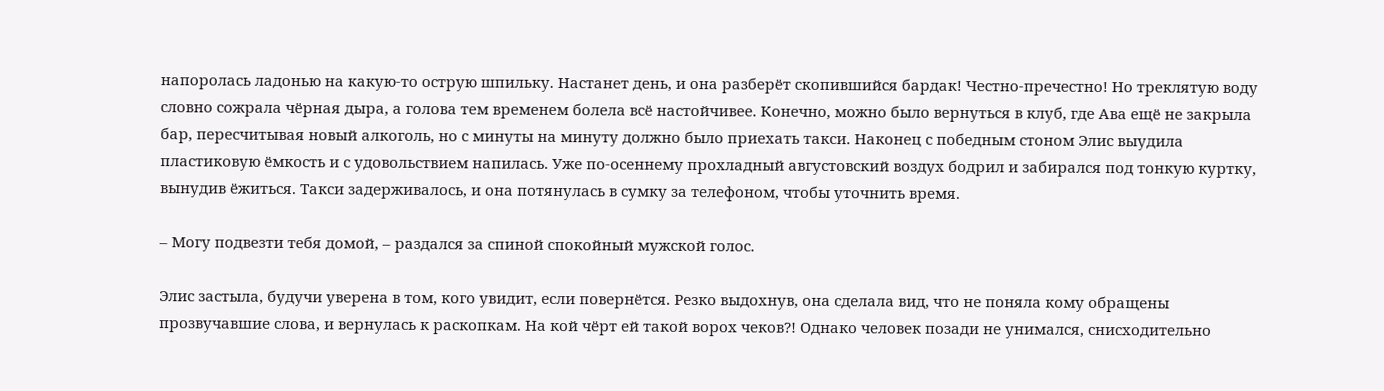напоролась ладонью на какую-то острую шпильку. Настанет день, и она разберёт скопившийся бардак! Честно-пречестно! Но треклятую воду словно сожрала чёрная дыра, а голова тем временем болела всё настойчивее. Конечно, можно было вернуться в клуб, где Ава ещё не закрыла бар, пересчитывая новый алкоголь, но с минуты на минуту должно было приехать такси. Наконец с победным стоном Элис выудила пластиковую ёмкость и с удовольствием напилась. Уже по-осеннему прохладный августовский воздух бодрил и забирался под тонкую куртку, вынудив ёжиться. Такси задерживалось, и она потянулась в сумку за телефоном, чтобы уточнить время.

– Могу подвезти тебя домой, – раздался за спиной спокойный мужской голос.

Элис застыла, будучи уверена в том, кого увидит, если повернётся. Резко выдохнув, она сделала вид, что не поняла кому обращены прозвучавшие слова, и вернулась к раскопкам. На кой чёрт ей такой ворох чеков?! Однако человек позади не унимался, снисходительно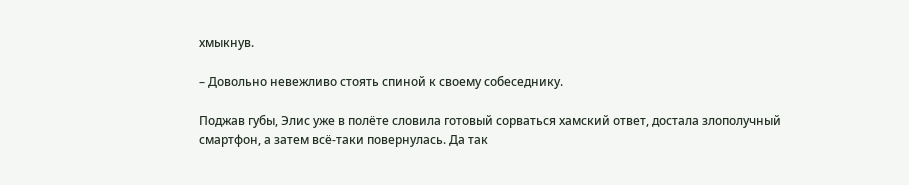хмыкнув.

– Довольно невежливо стоять спиной к своему собеседнику.

Поджав губы, Элис уже в полёте словила готовый сорваться хамский ответ, достала злополучный смартфон, а затем всё-таки повернулась. Да так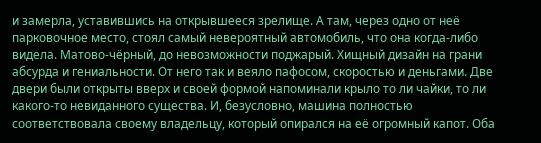и замерла, уставившись на открывшееся зрелище. А там, через одно от неё парковочное место, стоял самый невероятный автомобиль, что она когда-либо видела. Матово-чёрный, до невозможности поджарый. Хищный дизайн на грани абсурда и гениальности. От него так и веяло пафосом, скоростью и деньгами. Две двери были открыты вверх и своей формой напоминали крыло то ли чайки, то ли какого-то невиданного существа. И, безусловно, машина полностью соответствовала своему владельцу, который опирался на её огромный капот. Оба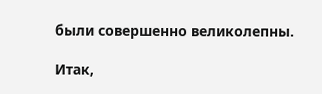были совершенно великолепны.

Итак,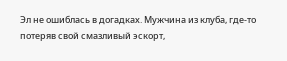Эл не ошиблась в догадках. Мужчина из клуба, где-то потеряв свой смазливый эскорт,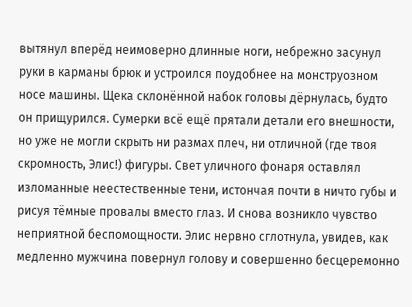вытянул вперёд неимоверно длинные ноги, небрежно засунул руки в карманы брюк и устроился поудобнее на монструозном носе машины. Щека склонённой набок головы дёрнулась, будто он прищурился. Сумерки всё ещё прятали детали его внешности, но уже не могли скрыть ни размах плеч, ни отличной (где твоя скромность, Элис!) фигуры. Свет уличного фонаря оставлял изломанные неестественные тени, истончая почти в ничто губы и рисуя тёмные провалы вместо глаз. И снова возникло чувство неприятной беспомощности. Элис нервно сглотнула, увидев, как медленно мужчина повернул голову и совершенно бесцеремонно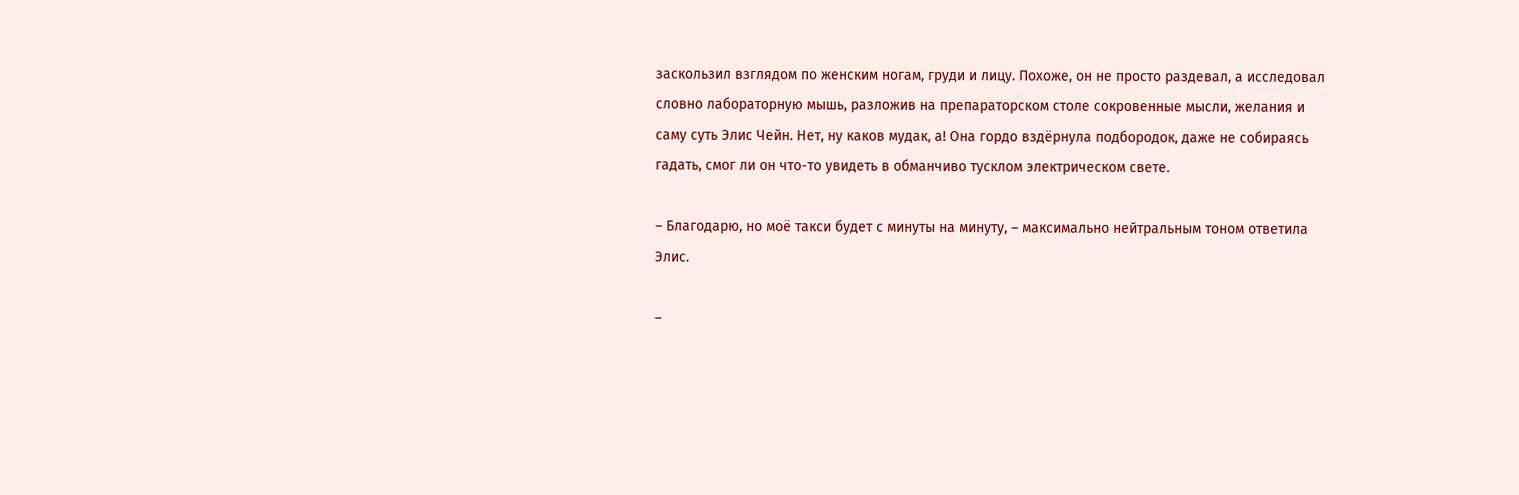заскользил взглядом по женским ногам, груди и лицу. Похоже, он не просто раздевал, а исследовал словно лабораторную мышь, разложив на препараторском столе сокровенные мысли, желания и саму суть Элис Чейн. Нет, ну каков мудак, а! Она гордо вздёрнула подбородок, даже не собираясь гадать, смог ли он что-то увидеть в обманчиво тусклом электрическом свете.

– Благодарю, но моё такси будет с минуты на минуту, – максимально нейтральным тоном ответила Элис.

–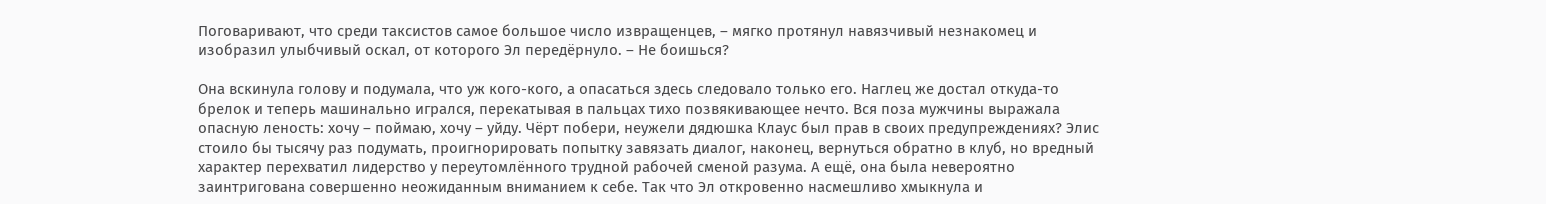Поговаривают, что среди таксистов самое большое число извращенцев, – мягко протянул навязчивый незнакомец и изобразил улыбчивый оскал, от которого Эл передёрнуло. – Не боишься?

Она вскинула голову и подумала, что уж кого-кого, а опасаться здесь следовало только его. Наглец же достал откуда-то брелок и теперь машинально игрался, перекатывая в пальцах тихо позвякивающее нечто. Вся поза мужчины выражала опасную леность: хочу – поймаю, хочу – уйду. Чёрт побери, неужели дядюшка Клаус был прав в своих предупреждениях? Элис стоило бы тысячу раз подумать, проигнорировать попытку завязать диалог, наконец, вернуться обратно в клуб, но вредный характер перехватил лидерство у переутомлённого трудной рабочей сменой разума. А ещё, она была невероятно заинтригована совершенно неожиданным вниманием к себе. Так что Эл откровенно насмешливо хмыкнула и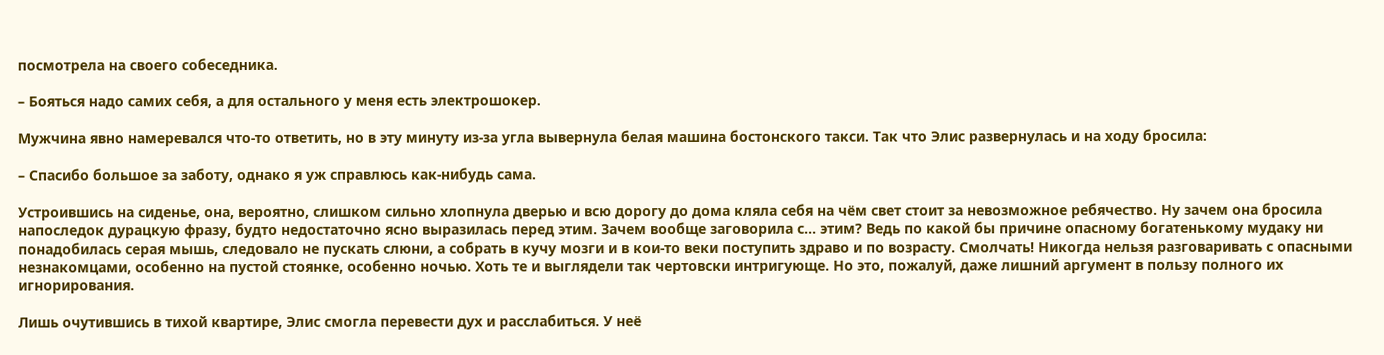посмотрела на своего собеседника.

– Бояться надо самих себя, а для остального у меня есть электрошокер.

Мужчина явно намеревался что-то ответить, но в эту минуту из-за угла вывернула белая машина бостонского такси. Так что Элис развернулась и на ходу бросила:

– Спасибо большое за заботу, однако я уж справлюсь как-нибудь сама.

Устроившись на сиденье, она, вероятно, слишком сильно хлопнула дверью и всю дорогу до дома кляла себя на чём свет стоит за невозможное ребячество. Ну зачем она бросила напоследок дурацкую фразу, будто недостаточно ясно выразилась перед этим. Зачем вообще заговорила с… этим? Ведь по какой бы причине опасному богатенькому мудаку ни понадобилась серая мышь, следовало не пускать слюни, а собрать в кучу мозги и в кои-то веки поступить здраво и по возрасту. Смолчать! Никогда нельзя разговаривать с опасными незнакомцами, особенно на пустой стоянке, особенно ночью. Хоть те и выглядели так чертовски интригующе. Но это, пожалуй, даже лишний аргумент в пользу полного их игнорирования.

Лишь очутившись в тихой квартире, Элис смогла перевести дух и расслабиться. У неё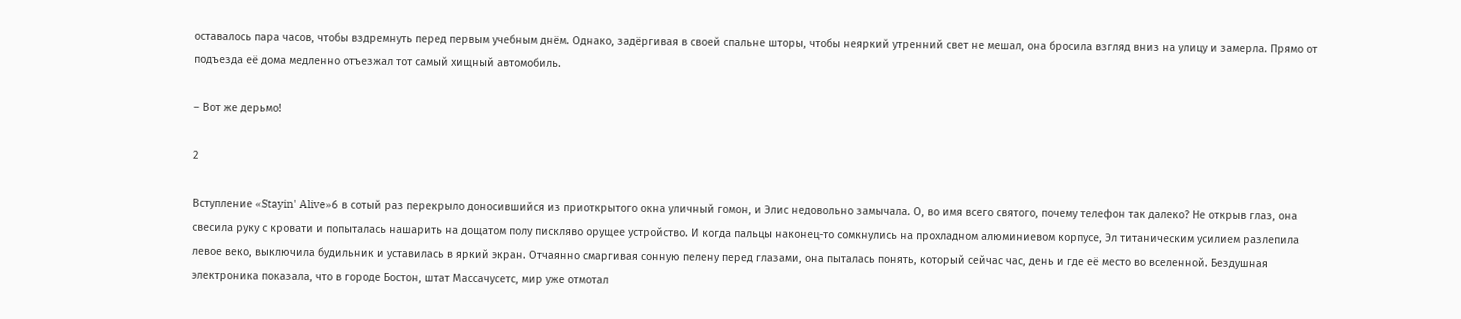оставалось пара часов, чтобы вздремнуть перед первым учебным днём. Однако, задёргивая в своей спальне шторы, чтобы неяркий утренний свет не мешал, она бросила взгляд вниз на улицу и замерла. Прямо от подъезда её дома медленно отъезжал тот самый хищный автомобиль.

– Вот же дерьмо!

2

Вступление «Stayin' Alive»6 в сотый раз перекрыло доносившийся из приоткрытого окна уличный гомон, и Элис недовольно замычала. О, во имя всего святого, почему телефон так далеко? Не открыв глаз, она свесила руку с кровати и попыталась нашарить на дощатом полу пискляво орущее устройство. И когда пальцы наконец-то сомкнулись на прохладном алюминиевом корпусе, Эл титаническим усилием разлепила левое веко, выключила будильник и уставилась в яркий экран. Отчаянно смаргивая сонную пелену перед глазами, она пыталась понять, который сейчас час, день и где её место во вселенной. Бездушная электроника показала, что в городе Бостон, штат Массачусетс, мир уже отмотал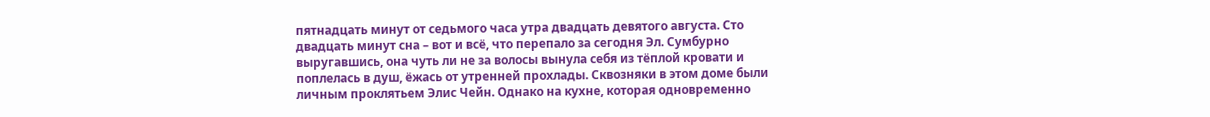пятнадцать минут от седьмого часа утра двадцать девятого августа. Сто двадцать минут сна – вот и всё, что перепало за сегодня Эл. Сумбурно выругавшись, она чуть ли не за волосы вынула себя из тёплой кровати и поплелась в душ, ёжась от утренней прохлады. Сквозняки в этом доме были личным проклятьем Элис Чейн. Однако на кухне, которая одновременно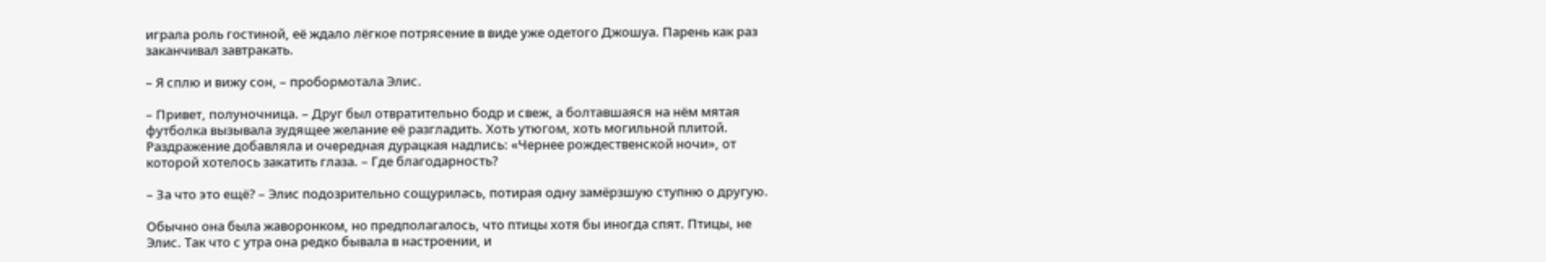играла роль гостиной, её ждало лёгкое потрясение в виде уже одетого Джошуа. Парень как раз заканчивал завтракать.

– Я сплю и вижу сон, – пробормотала Элис.

– Привет, полуночница. – Друг был отвратительно бодр и свеж, а болтавшаяся на нём мятая футболка вызывала зудящее желание её разгладить. Хоть утюгом, хоть могильной плитой. Раздражение добавляла и очередная дурацкая надпись: «Чернее рождественской ночи», от которой хотелось закатить глаза. – Где благодарность?

– За что это ещё? – Элис подозрительно сощурилась, потирая одну замёрзшую ступню о другую.

Обычно она была жаворонком, но предполагалось, что птицы хотя бы иногда спят. Птицы, не Элис. Так что с утра она редко бывала в настроении, и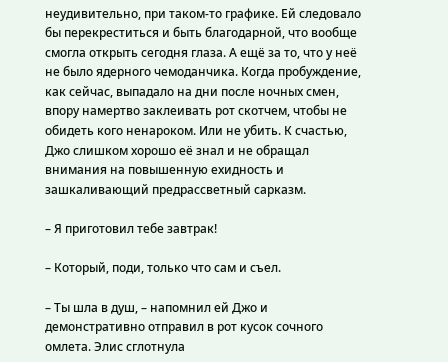неудивительно, при таком-то графике. Ей следовало бы перекреститься и быть благодарной, что вообще смогла открыть сегодня глаза. А ещё за то, что у неё не было ядерного чемоданчика. Когда пробуждение, как сейчас, выпадало на дни после ночных смен, впору намертво заклеивать рот скотчем, чтобы не обидеть кого ненароком. Или не убить. К счастью, Джо слишком хорошо её знал и не обращал внимания на повышенную ехидность и зашкаливающий предрассветный сарказм.

– Я приготовил тебе завтрак!

– Который, поди, только что сам и съел.

– Ты шла в душ, – напомнил ей Джо и демонстративно отправил в рот кусок сочного омлета. Элис сглотнула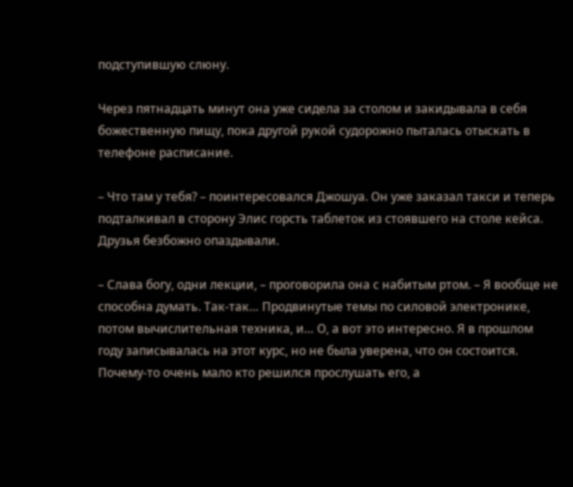подступившую слюну.

Через пятнадцать минут она уже сидела за столом и закидывала в себя божественную пищу, пока другой рукой судорожно пыталась отыскать в телефоне расписание.

– Что там у тебя? – поинтересовался Джошуа. Он уже заказал такси и теперь подталкивал в сторону Элис горсть таблеток из стоявшего на столе кейса. Друзья безбожно опаздывали.

– Слава богу, одни лекции, – проговорила она с набитым ртом. – Я вообще не способна думать. Так-так… Продвинутые темы по силовой электронике, потом вычислительная техника, и… О, а вот это интересно. Я в прошлом году записывалась на этот курс, но не была уверена, что он состоится. Почему-то очень мало кто решился прослушать его, а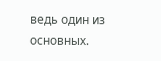ведь один из основных.